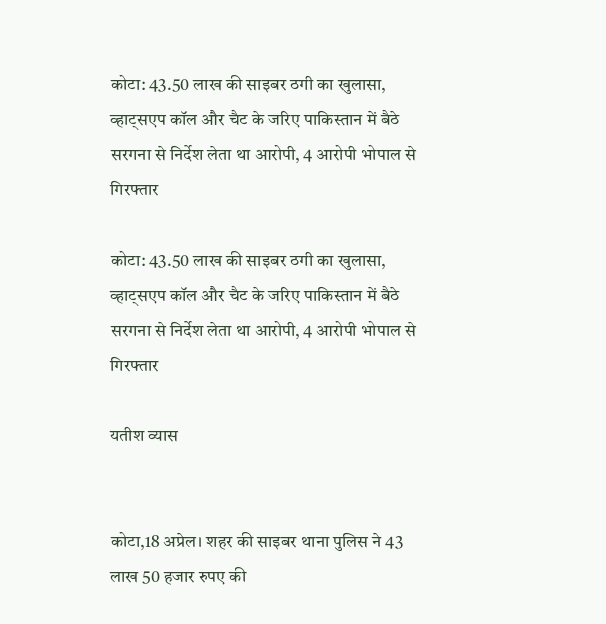कोटा: 43.50 लाख की साइबर ठगी का खुलासा, व्हाट्सएप कॉल और चैट के जरिए पाकिस्तान में बैठे सरगना से निर्देश लेता था आरोपी, 4 आरोपी भोपाल से गिरफ्तार

कोटा: 43.50 लाख की साइबर ठगी का खुलासा, व्हाट्सएप कॉल और चैट के जरिए पाकिस्तान में बैठे सरगना से निर्देश लेता था आरोपी, 4 आरोपी भोपाल से गिरफ्तार

यतीश व्यास


कोटा,18 अप्रेल। शहर की साइबर थाना पुलिस ने 43 लाख 50 हजार रुपए की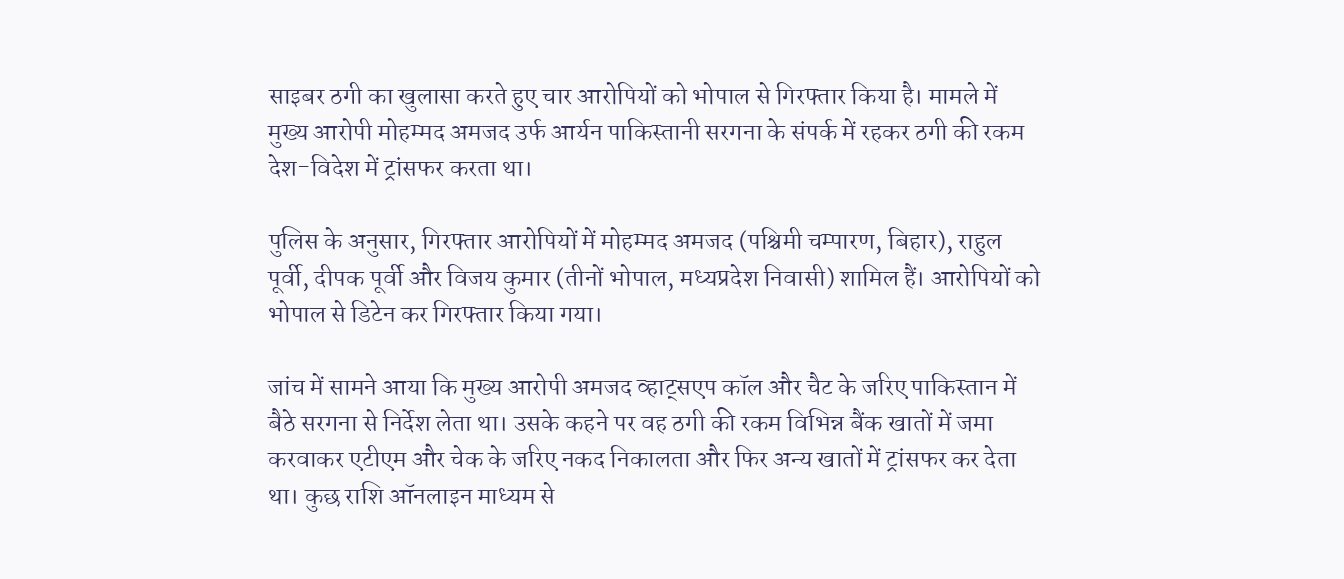साइबर ठगी का खुलासा करते हुए चार आरोपियों को भोपाल से गिरफ्तार किया है। मामले में मुख्य आरोपी मोहम्मद अमजद उर्फ आर्यन पाकिस्तानी सरगना के संपर्क में रहकर ठगी की रकम देश-विदेश में ट्रांसफर करता था।

पुलिस के अनुसार, गिरफ्तार आरोपियों में मोहम्मद अमजद (पश्चिमी चम्पारण, बिहार), राहुल पूर्वी, दीपक पूर्वी और विजय कुमार (तीनों भोपाल, मध्यप्रदेश निवासी) शामिल हैं। आरोपियों को भोपाल से डिटेन कर गिरफ्तार किया गया।

जांच में सामने आया कि मुख्य आरोपी अमजद व्हाट्सएप कॉल और चैट के जरिए पाकिस्तान में बैठे सरगना से निर्देश लेता था। उसके कहने पर वह ठगी की रकम विभिन्न बैंक खातों में जमा करवाकर एटीएम और चेक के जरिए नकद निकालता और फिर अन्य खातों में ट्रांसफर कर देता था। कुछ राशि ऑनलाइन माध्यम से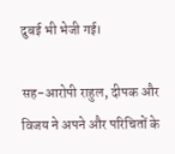दुबई भी भेजी गई।

सह-आरोपी राहुल, दीपक और विजय ने अपने और परिचितों के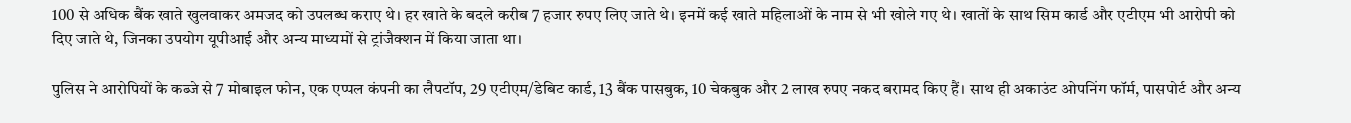100 से अधिक बैंक खाते खुलवाकर अमजद को उपलब्ध कराए थे। हर खाते के बदले करीब 7 हजार रुपए लिए जाते थे। इनमें कई खाते महिलाओं के नाम से भी खोले गए थे। खातों के साथ सिम कार्ड और एटीएम भी आरोपी को दिए जाते थे, जिनका उपयोग यूपीआई और अन्य माध्यमों से ट्रांजैक्शन में किया जाता था।

पुलिस ने आरोपियों के कब्जे से 7 मोबाइल फोन, एक एप्पल कंपनी का लैपटॉप, 29 एटीएम/डेबिट कार्ड, 13 बैंक पासबुक, 10 चेकबुक और 2 लाख रुपए नकद बरामद किए हैं। साथ ही अकाउंट ओपनिंग फॉर्म, पासपोर्ट और अन्य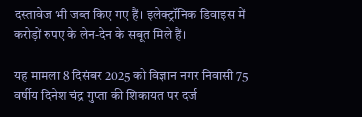दस्तावेज भी जब्त किए गए हैं। इलेक्ट्रॉनिक डिवाइस में करोड़ों रुपए के लेन-देन के सबूत मिले हैं।

यह मामला 8 दिसंबर 2025 को विज्ञान नगर निवासी 75 वर्षीय दिनेश चंद्र गुप्ता की शिकायत पर दर्ज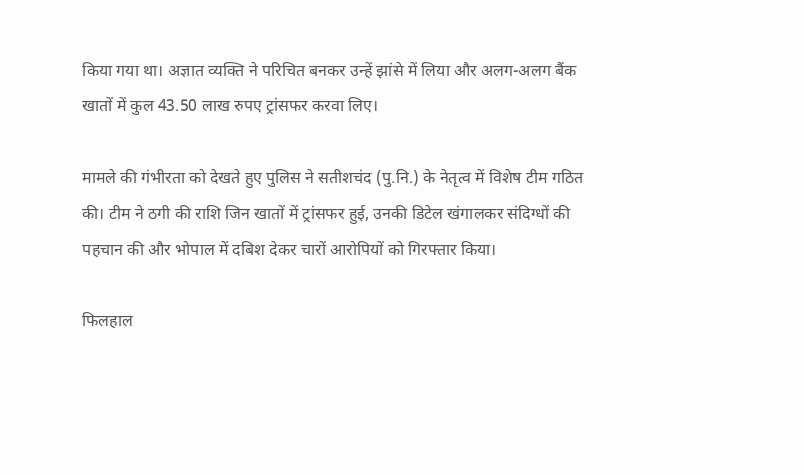किया गया था। अज्ञात व्यक्ति ने परिचित बनकर उन्हें झांसे में लिया और अलग-अलग बैंक खातों में कुल 43.50 लाख रुपए ट्रांसफर करवा लिए।

मामले की गंभीरता को देखते हुए पुलिस ने सतीशचंद (पु.नि.) के नेतृत्व में विशेष टीम गठित की। टीम ने ठगी की राशि जिन खातों में ट्रांसफर हुई, उनकी डिटेल खंगालकर संदिग्धों की पहचान की और भोपाल में दबिश देकर चारों आरोपियों को गिरफ्तार किया।

फिलहाल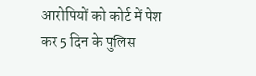आरोपियों को कोर्ट में पेश कर 5 दिन के पुलिस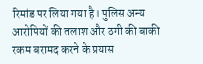रिमांड पर लिया गया है। पुलिस अन्य आरोपियों की तलाश और ठगी की बाकी रकम बरामद करने के प्रयास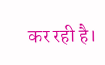कर रही है।